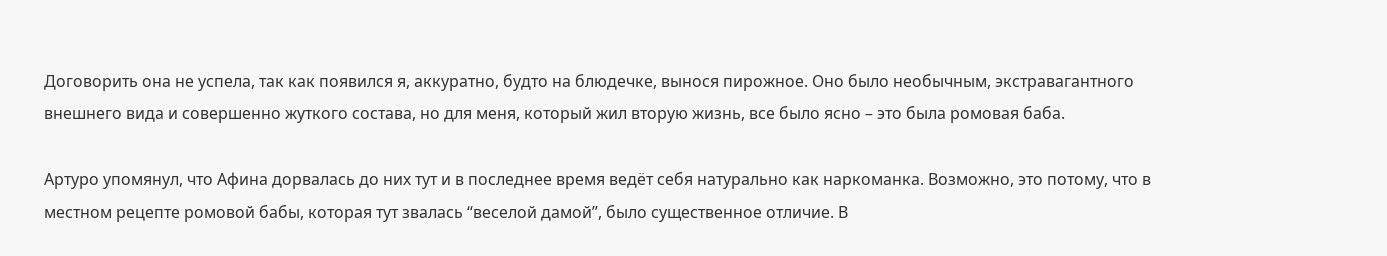Договорить она не успела, так как появился я, аккуратно, будто на блюдечке, вынося пирожное. Оно было необычным, экстравагантного внешнего вида и совершенно жуткого состава, но для меня, который жил вторую жизнь, все было ясно – это была ромовая баба.

Артуро упомянул, что Афина дорвалась до них тут и в последнее время ведёт себя натурально как наркоманка. Возможно, это потому, что в местном рецепте ромовой бабы, которая тут звалась “веселой дамой”, было существенное отличие. В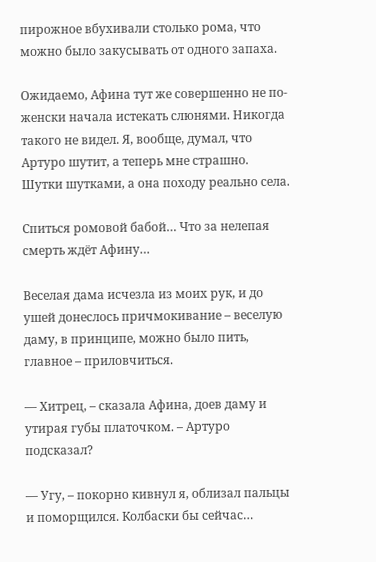пирожное вбухивали столько рома, что можно было закусывать от одного запаха.

Ожидаемо, Афина тут же совершенно не по-женски начала истекать слюнями. Никогда такого не видел. Я, вообще, думал, что Артуро шутит, а теперь мне страшно. Шутки шутками, а она походу реально села.

Спиться ромовой бабой… Что за нелепая смерть ждёт Афину…

Веселая дама исчезла из моих рук, и до ушей донеслось причмокивание – веселую даму, в принципе, можно было пить, главное – приловчиться.

— Хитрец, – сказала Афина, доев даму и утирая губы платочком. – Артуро подсказал?

— Угу, – покорно кивнул я, облизал пальцы и поморщился. Колбаски бы сейчас…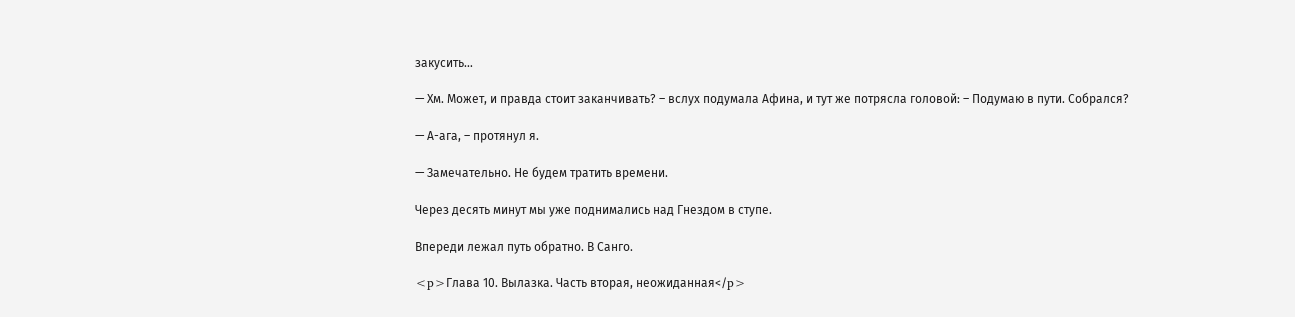закусить…

— Хм. Может, и правда стоит заканчивать? – вслух подумала Афина, и тут же потрясла головой: – Подумаю в пути. Собрался?

— А-ага, – протянул я.

— Замечательно. Не будем тратить времени.

Через десять минут мы уже поднимались над Гнездом в ступе.

Впереди лежал путь обратно. В Санго.

<p>Глава 10. Вылазка. Часть вторая, неожиданная</p>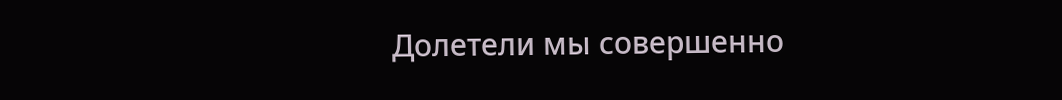Долетели мы совершенно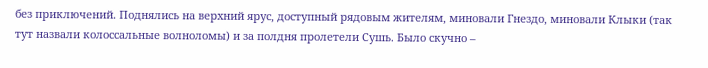без приключений. Поднялись на верхний ярус, доступный рядовым жителям, миновали Гнездо, миновали Клыки (так тут назвали колоссальные волноломы) и за полдня пролетели Сушь. Было скучно –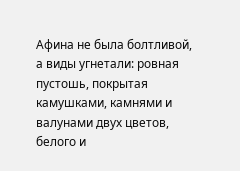Афина не была болтливой, а виды угнетали: ровная пустошь, покрытая камушками, камнями и валунами двух цветов, белого и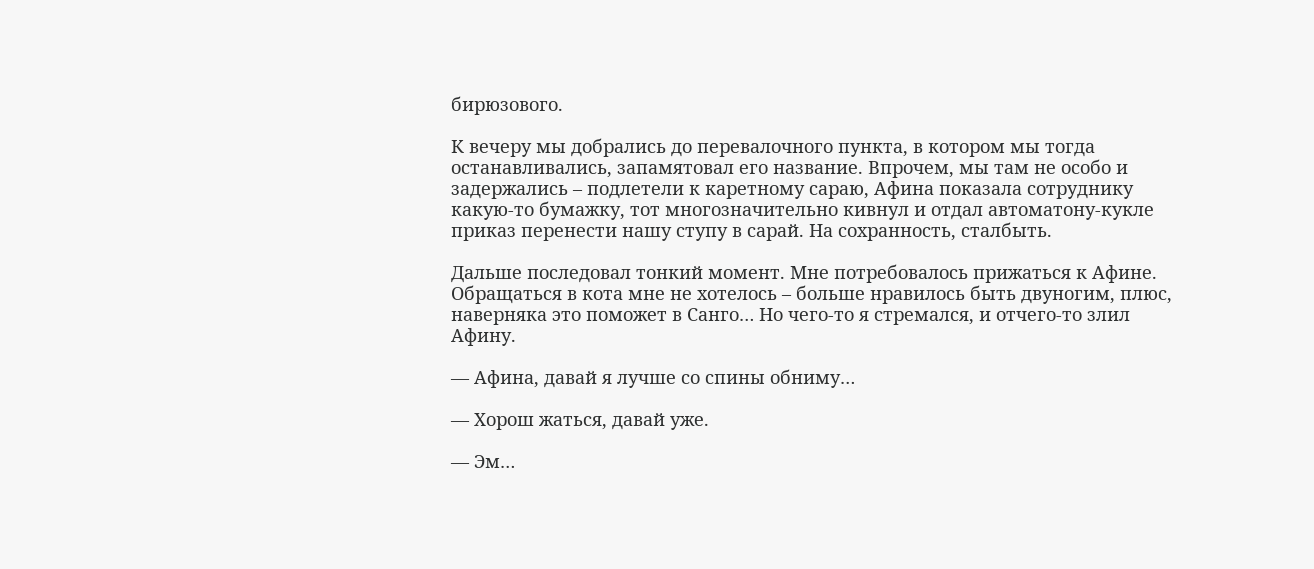бирюзового.

К вечеру мы добрались до перевалочного пункта, в котором мы тогда останавливались, запамятовал его название. Впрочем, мы там не особо и задержались – подлетели к каретному сараю, Афина показала сотруднику какую-то бумажку, тот многозначительно кивнул и отдал автоматону-кукле приказ перенести нашу ступу в сарай. На сохранность, сталбыть.

Дальше последовал тонкий момент. Мне потребовалось прижаться к Афине. Обращаться в кота мне не хотелось – больше нравилось быть двуногим, плюс, наверняка это поможет в Санго… Но чего-то я стремался, и отчего-то злил Афину.

— Афина, давай я лучше со спины обниму…

— Хорош жаться, давай уже.

— Эм…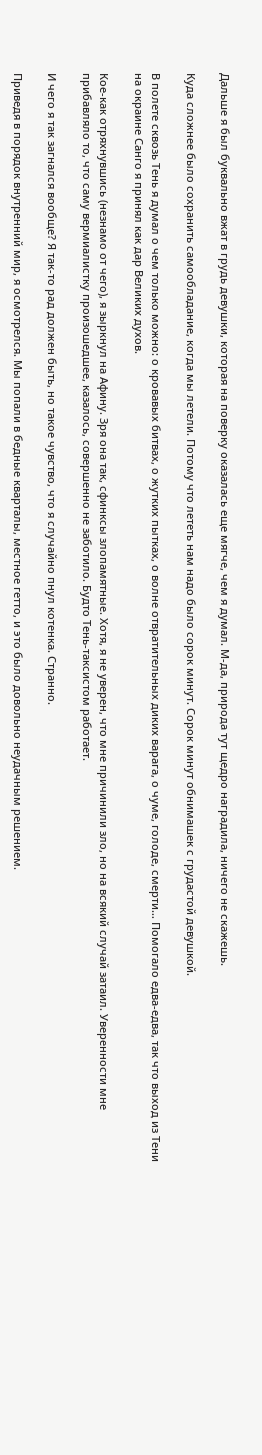Дальше я был буквально вжат в грудь девушки, которая на поверку оказалась еще мягче, чем я думал. М-да, природа тут щедро наградила, ничего не скажешь.

Куда сложнее было сохранить самообладание, когда мы летели. Потому что лететь нам надо было сорок минут. Сорок минут обнимашек с грудастой девушкой.

В полете сквозь Тень я думал о чем только можно: о кровавых битвах, о жутких пытках, о волне отвратительных диких варага, о чуме, голоде, смерти… Помогало едва-едва, так что выход из Тени на окраине Санго я принял как дар Великих духов.

Кое-как отряхнувшись (незнамо от чего), я зыркнул на Афину. Зря она так, сфинксы злопамятные. Хотя, я не уверен, что мне причинили зло, но на всякий случай затаил. Уверенности мне прибавляло то, что саму вермиалистку произошедшее, казалось, совершенно не заботило. Будто Тень-таксистом работает.

И чего я так загнался вообще? Я так-то рад должен быть, но такое чувство, что я случайно пнул котенка. Странно.

Приведя в порядок внутренний мир, я осмотрелся. Мы попали в бедные кварталы, местное гетто, и это было довольно неудачным решением.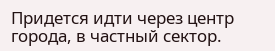Придется идти через центр города, в частный сектор.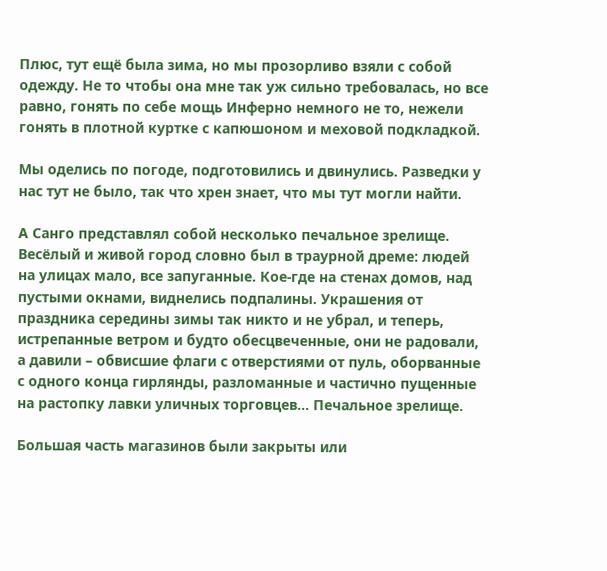Плюс, тут ещё была зима, но мы прозорливо взяли с собой одежду. Не то чтобы она мне так уж сильно требовалась, но все равно, гонять по себе мощь Инферно немного не то, нежели гонять в плотной куртке с капюшоном и меховой подкладкой.

Мы оделись по погоде, подготовились и двинулись. Разведки у нас тут не было, так что хрен знает, что мы тут могли найти.

А Санго представлял собой несколько печальное зрелище. Весёлый и живой город словно был в траурной дреме: людей на улицах мало, все запуганные. Кое-где на стенах домов, над пустыми окнами, виднелись подпалины. Украшения от праздника середины зимы так никто и не убрал, и теперь, истрепанные ветром и будто обесцвеченные, они не радовали, а давили – обвисшие флаги с отверстиями от пуль, оборванные с одного конца гирлянды, разломанные и частично пущенные на растопку лавки уличных торговцев… Печальное зрелище.

Большая часть магазинов были закрыты или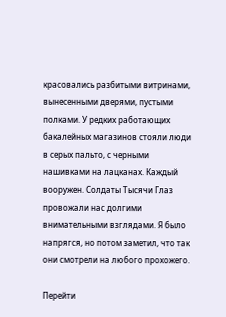красовались разбитыми витринами, вынесенными дверями, пустыми полками. У редких работающих бакалейных магазинов стояли люди в серых пальто, с черными нашивками на лацканах. Каждый вооружен. Солдаты Тысячи Глаз провожали нас долгими внимательными взглядами. Я было напрягся, но потом заметил, что так они смотрели на любого прохожего.

Перейти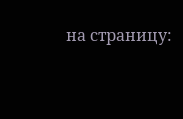на страницу: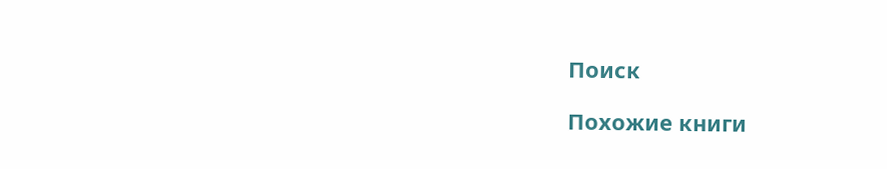Поиск

Похожие книги